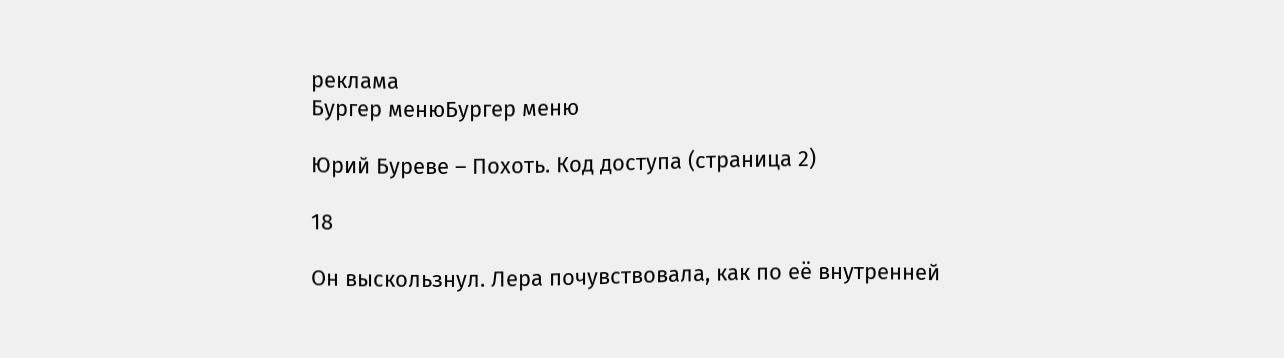реклама
Бургер менюБургер меню

Юрий Буреве – Похоть. Код доступа (страница 2)

18

Он выскользнул. Лера почувствовала, как по её внутренней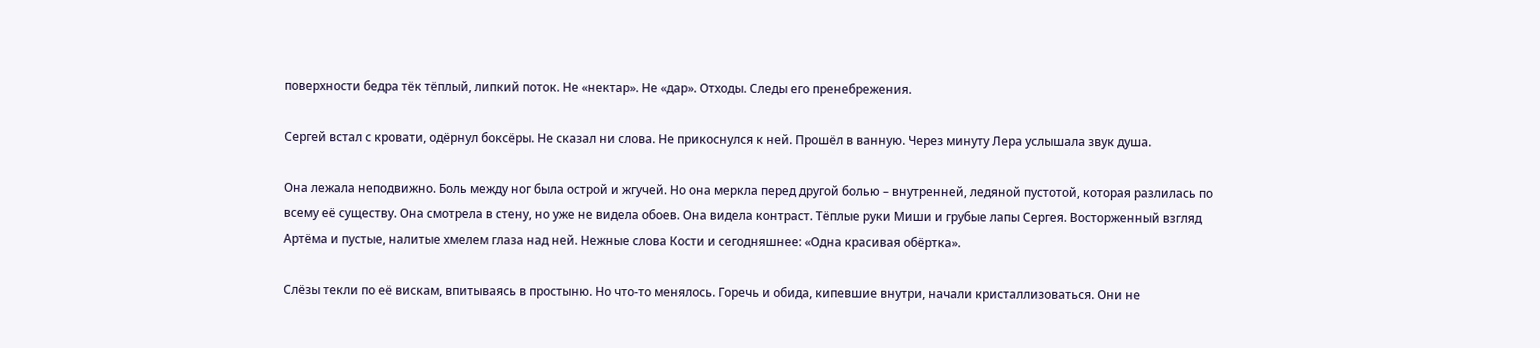поверхности бедра тёк тёплый, липкий поток. Не «нектар». Не «дар». Отходы. Следы его пренебрежения.

Сергей встал с кровати, одёрнул боксёры. Не сказал ни слова. Не прикоснулся к ней. Прошёл в ванную. Через минуту Лера услышала звук душа.

Она лежала неподвижно. Боль между ног была острой и жгучей. Но она меркла перед другой болью – внутренней, ледяной пустотой, которая разлилась по всему её существу. Она смотрела в стену, но уже не видела обоев. Она видела контраст. Тёплые руки Миши и грубые лапы Сергея. Восторженный взгляд Артёма и пустые, налитые хмелем глаза над ней. Нежные слова Кости и сегодняшнее: «Одна красивая обёртка».

Слёзы текли по её вискам, впитываясь в простыню. Но что-то менялось. Горечь и обида, кипевшие внутри, начали кристаллизоваться. Они не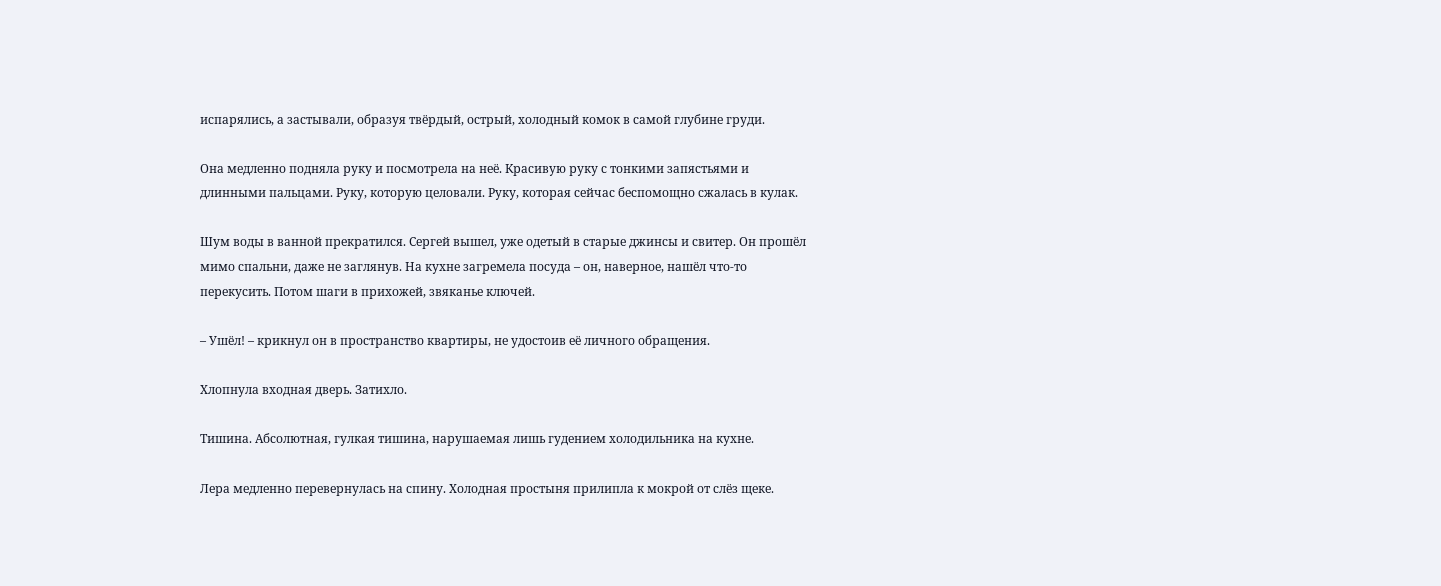испарялись, а застывали, образуя твёрдый, острый, холодный комок в самой глубине груди.

Она медленно подняла руку и посмотрела на неё. Красивую руку с тонкими запястьями и длинными пальцами. Руку, которую целовали. Руку, которая сейчас беспомощно сжалась в кулак.

Шум воды в ванной прекратился. Сергей вышел, уже одетый в старые джинсы и свитер. Он прошёл мимо спальни, даже не заглянув. На кухне загремела посуда – он, наверное, нашёл что-то перекусить. Потом шаги в прихожей, звяканье ключей.

– Ушёл! – крикнул он в пространство квартиры, не удостоив её личного обращения.

Хлопнула входная дверь. Затихло.

Тишина. Абсолютная, гулкая тишина, нарушаемая лишь гудением холодильника на кухне.

Лера медленно перевернулась на спину. Холодная простыня прилипла к мокрой от слёз щеке.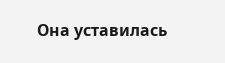Она уставилась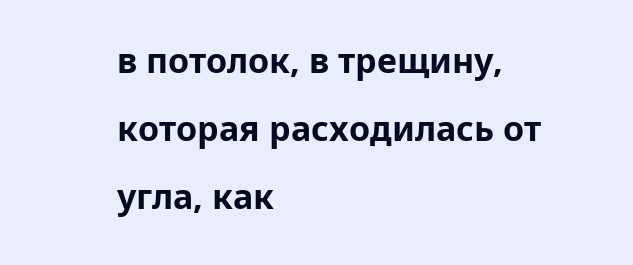в потолок, в трещину, которая расходилась от угла, как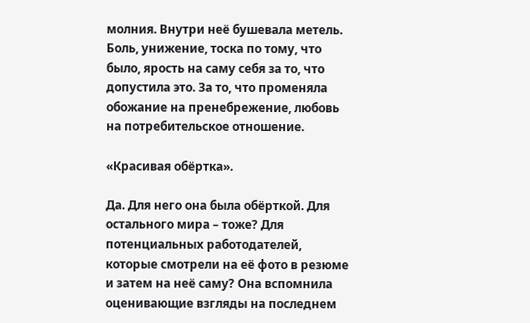молния. Внутри неё бушевала метель. Боль, унижение, тоска по тому, что было, ярость на саму себя за то, что допустила это. За то, что променяла обожание на пренебрежение, любовь на потребительское отношение.

«Красивая обёртка».

Да. Для него она была обёрткой. Для остального мира – тоже? Для потенциальных работодателей, которые смотрели на её фото в резюме и затем на неё саму? Она вспомнила оценивающие взгляды на последнем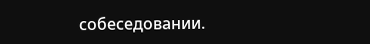собеседовании.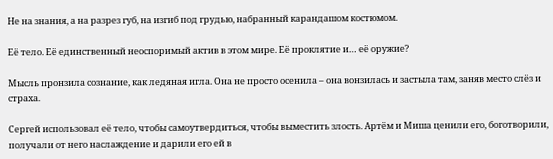Не на знания, а на разрез губ, на изгиб под грудью, набранный карандашом костюмом.

Её тело. Её единственный неоспоримый актив в этом мире. Её проклятие и… её оружие?

Мысль пронзила сознание, как ледяная игла. Она не просто осенила – она вонзилась и застыла там, заняв место слёз и страха.

Сергей использовал её тело, чтобы самоутвердиться, чтобы выместить злость. Артём и Миша ценили его, боготворили, получали от него наслаждение и дарили его ей в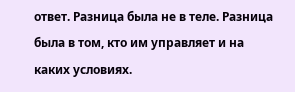ответ. Разница была не в теле. Разница была в том, кто им управляет и на каких условиях.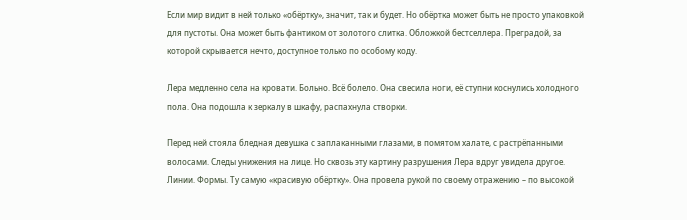Если мир видит в ней только «обёртку», значит, так и будет. Но обёртка может быть не просто упаковкой для пустоты. Она может быть фантиком от золотого слитка. Обложкой бестселлера. Преградой, за которой скрывается нечто, доступное только по особому коду.

Лера медленно села на кровати. Больно. Всё болело. Она свесила ноги, её ступни коснулись холодного пола. Она подошла к зеркалу в шкафу, распахнула створки.

Перед ней стояла бледная девушка с заплаканными глазами, в помятом халате, с растрёпанными волосами. Следы унижения на лице. Но сквозь эту картину разрушения Лера вдруг увидела другое. Линии. Формы. Ту самую «красивую обёртку». Она провела рукой по своему отражению – по высокой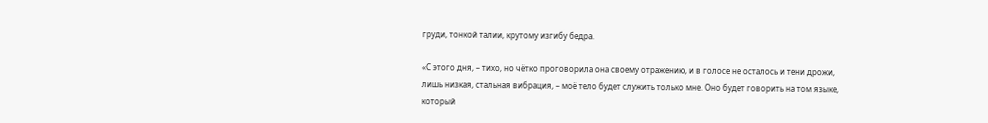груди, тонкой талии, крутому изгибу бедра.

«С этого дня, – тихо, но чётко проговорила она своему отражению, и в голосе не осталось и тени дрожи, лишь низкая, стальная вибрация, – моё тело будет служить только мне. Оно будет говорить на том языке, который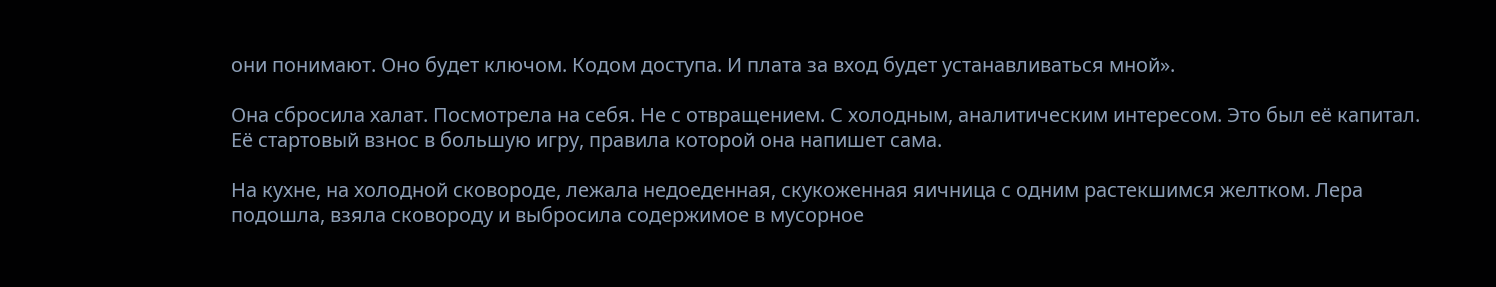они понимают. Оно будет ключом. Кодом доступа. И плата за вход будет устанавливаться мной».

Она сбросила халат. Посмотрела на себя. Не с отвращением. С холодным, аналитическим интересом. Это был её капитал. Её стартовый взнос в большую игру, правила которой она напишет сама.

На кухне, на холодной сковороде, лежала недоеденная, скукоженная яичница с одним растекшимся желтком. Лера подошла, взяла сковороду и выбросила содержимое в мусорное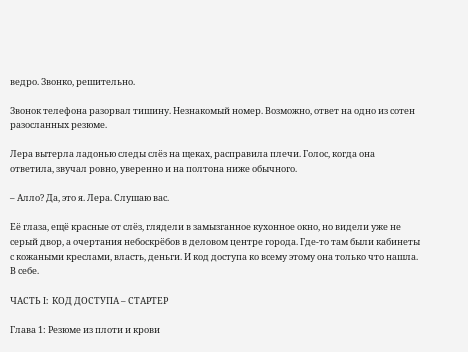ведро. Звонко, решительно.

Звонок телефона разорвал тишину. Незнакомый номер. Возможно, ответ на одно из сотен разосланных резюме.

Лера вытерла ладонью следы слёз на щеках, расправила плечи. Голос, когда она ответила, звучал ровно, уверенно и на полтона ниже обычного.

– Алло? Да, это я. Лера. Слушаю вас.

Её глаза, ещё красные от слёз, глядели в замызганное кухонное окно, но видели уже не серый двор, а очертания небоскрёбов в деловом центре города. Где-то там были кабинеты с кожаными креслами, власть, деньги. И код доступа ко всему этому она только что нашла. В себе.

ЧАСТЬ I: КОД ДОСТУПА – СТАРТЕР

Глава 1: Резюме из плоти и крови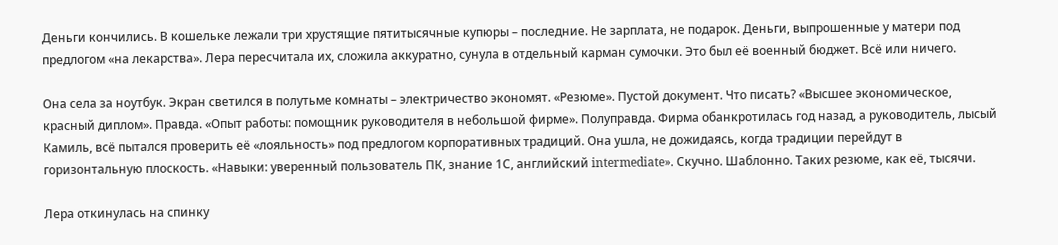Деньги кончились. В кошельке лежали три хрустящие пятитысячные купюры – последние. Не зарплата, не подарок. Деньги, выпрошенные у матери под предлогом «на лекарства». Лера пересчитала их, сложила аккуратно, сунула в отдельный карман сумочки. Это был её военный бюджет. Всё или ничего.

Она села за ноутбук. Экран светился в полутьме комнаты – электричество экономят. «Резюме». Пустой документ. Что писать? «Высшее экономическое, красный диплом». Правда. «Опыт работы: помощник руководителя в небольшой фирме». Полуправда. Фирма обанкротилась год назад, а руководитель, лысый Камиль, всё пытался проверить её «лояльность» под предлогом корпоративных традиций. Она ушла, не дожидаясь, когда традиции перейдут в горизонтальную плоскость. «Навыки: уверенный пользователь ПК, знание 1С, английский intermediate». Скучно. Шаблонно. Таких резюме, как её, тысячи.

Лера откинулась на спинку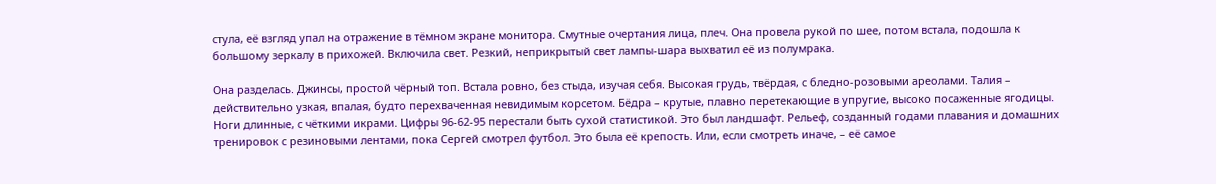стула, её взгляд упал на отражение в тёмном экране монитора. Смутные очертания лица, плеч. Она провела рукой по шее, потом встала, подошла к большому зеркалу в прихожей. Включила свет. Резкий, неприкрытый свет лампы-шара выхватил её из полумрака.

Она разделась. Джинсы, простой чёрный топ. Встала ровно, без стыда, изучая себя. Высокая грудь, твёрдая, с бледно-розовыми ареолами. Талия – действительно узкая, впалая, будто перехваченная невидимым корсетом. Бёдра – крутые, плавно перетекающие в упругие, высоко посаженные ягодицы. Ноги длинные, с чёткими икрами. Цифры 96-62-95 перестали быть сухой статистикой. Это был ландшафт. Рельеф, созданный годами плавания и домашних тренировок с резиновыми лентами, пока Сергей смотрел футбол. Это была её крепость. Или, если смотреть иначе, – её самое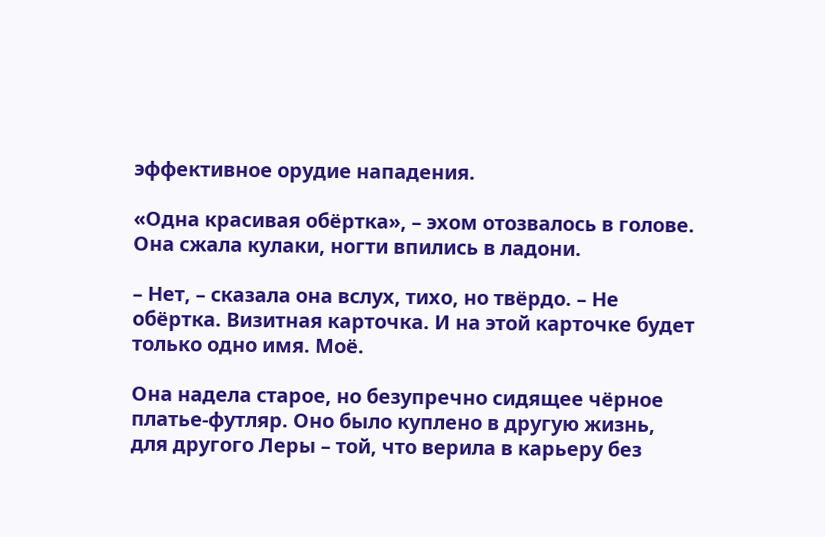эффективное орудие нападения.

«Одна красивая обёртка», – эхом отозвалось в голове. Она сжала кулаки, ногти впились в ладони.

– Нет, – сказала она вслух, тихо, но твёрдо. – Не обёртка. Визитная карточка. И на этой карточке будет только одно имя. Моё.

Она надела старое, но безупречно сидящее чёрное платье-футляр. Оно было куплено в другую жизнь, для другого Леры – той, что верила в карьеру без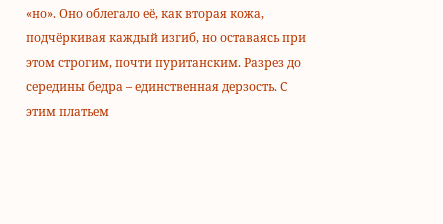«но». Оно облегало её, как вторая кожа, подчёркивая каждый изгиб, но оставаясь при этом строгим, почти пуританским. Разрез до середины бедра – единственная дерзость. С этим платьем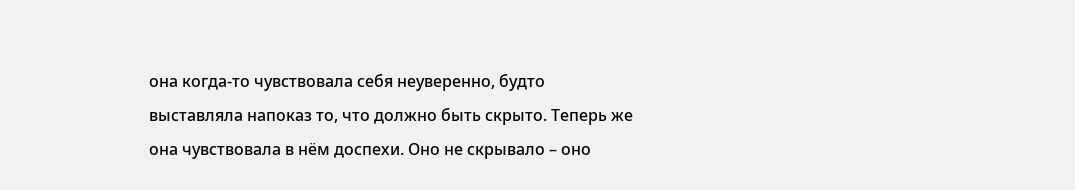она когда-то чувствовала себя неуверенно, будто выставляла напоказ то, что должно быть скрыто. Теперь же она чувствовала в нём доспехи. Оно не скрывало – оно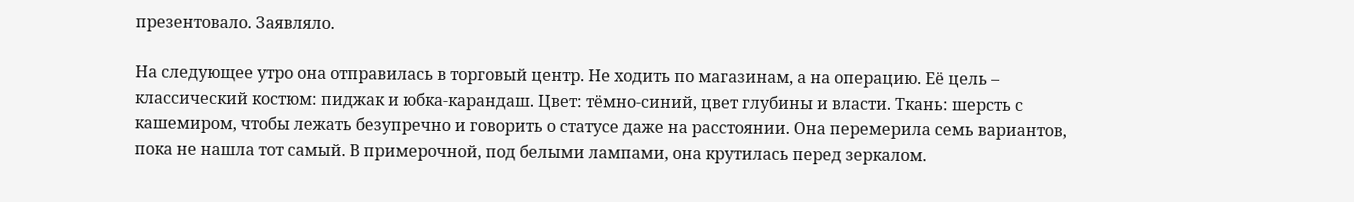презентовало. Заявляло.

На следующее утро она отправилась в торговый центр. Не ходить по магазинам, а на операцию. Её цель – классический костюм: пиджак и юбка-карандаш. Цвет: тёмно-синий, цвет глубины и власти. Ткань: шерсть с кашемиром, чтобы лежать безупречно и говорить о статусе даже на расстоянии. Она перемерила семь вариантов, пока не нашла тот самый. В примерочной, под белыми лампами, она крутилась перед зеркалом.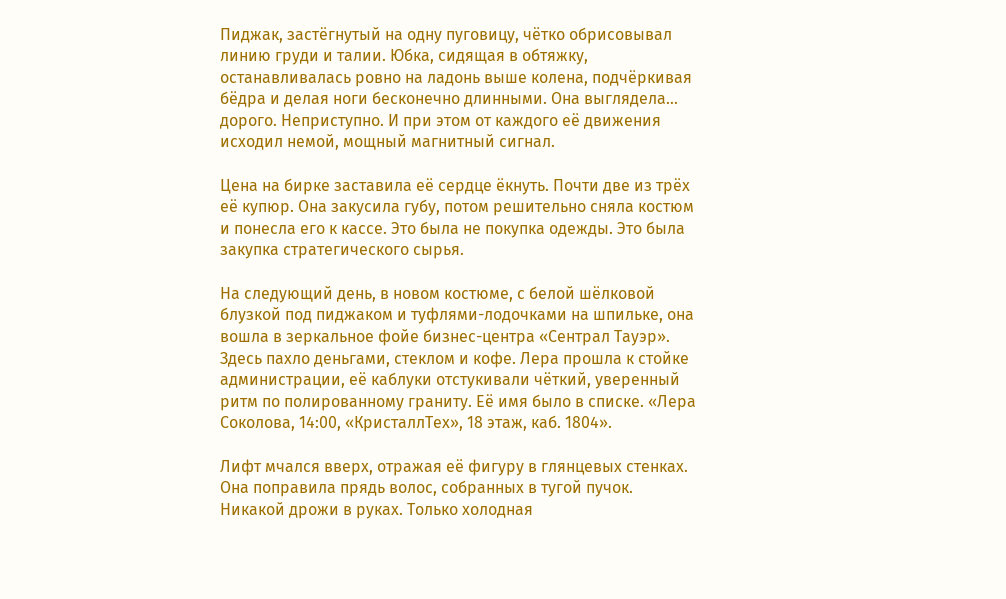Пиджак, застёгнутый на одну пуговицу, чётко обрисовывал линию груди и талии. Юбка, сидящая в обтяжку, останавливалась ровно на ладонь выше колена, подчёркивая бёдра и делая ноги бесконечно длинными. Она выглядела… дорого. Неприступно. И при этом от каждого её движения исходил немой, мощный магнитный сигнал.

Цена на бирке заставила её сердце ёкнуть. Почти две из трёх её купюр. Она закусила губу, потом решительно сняла костюм и понесла его к кассе. Это была не покупка одежды. Это была закупка стратегического сырья.

На следующий день, в новом костюме, с белой шёлковой блузкой под пиджаком и туфлями-лодочками на шпильке, она вошла в зеркальное фойе бизнес-центра «Сентрал Тауэр». Здесь пахло деньгами, стеклом и кофе. Лера прошла к стойке администрации, её каблуки отстукивали чёткий, уверенный ритм по полированному граниту. Её имя было в списке. «Лера Соколова, 14:00, «КристаллТех», 18 этаж, каб. 1804».

Лифт мчался вверх, отражая её фигуру в глянцевых стенках. Она поправила прядь волос, собранных в тугой пучок. Никакой дрожи в руках. Только холодная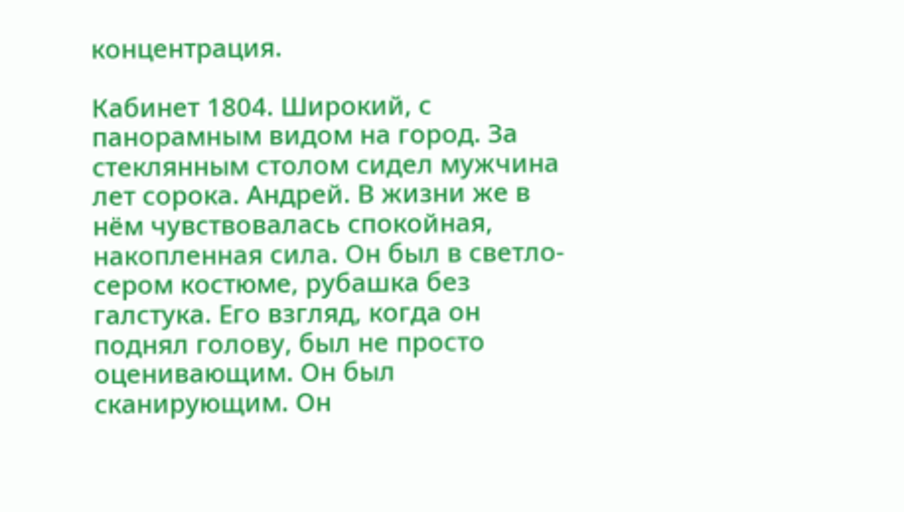концентрация.

Кабинет 1804. Широкий, с панорамным видом на город. За стеклянным столом сидел мужчина лет сорока. Андрей. В жизни же в нём чувствовалась спокойная, накопленная сила. Он был в светло-сером костюме, рубашка без галстука. Его взгляд, когда он поднял голову, был не просто оценивающим. Он был сканирующим. Он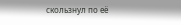скользнул по её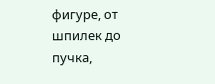фигуре, от шпилек до пучка,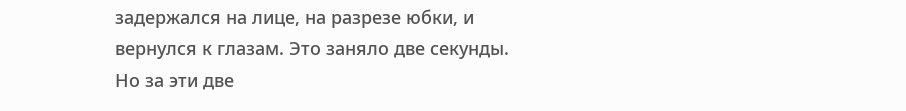задержался на лице, на разрезе юбки, и вернулся к глазам. Это заняло две секунды. Но за эти две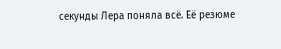секунды Лера поняла всё. Её резюме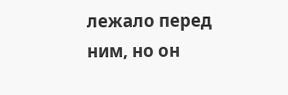лежало перед ним, но он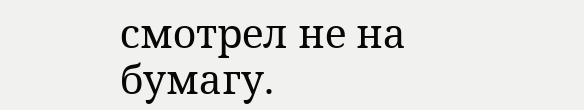смотрел не на бумагу.